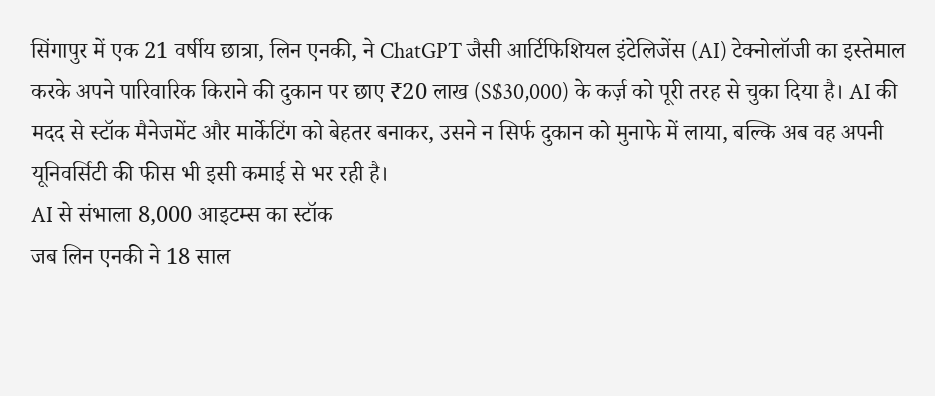सिंगापुर में एक 21 वर्षीय छात्रा, लिन एनकी, ने ChatGPT जैसी आर्टिफिशियल इंटेलिजेंस (AI) टेक्नोलॉजी का इस्तेमाल करके अपने पारिवारिक किराने की दुकान पर छाए ₹20 लाख (S$30,000) के कर्ज़ को पूरी तरह से चुका दिया है। AI की मदद से स्टॉक मैनेजमेंट और मार्केटिंग को बेहतर बनाकर, उसने न सिर्फ दुकान को मुनाफे में लाया, बल्कि अब वह अपनी यूनिवर्सिटी की फीस भी इसी कमाई से भर रही है।
AI से संभाला 8,000 आइटम्स का स्टॉक
जब लिन एनकी ने 18 साल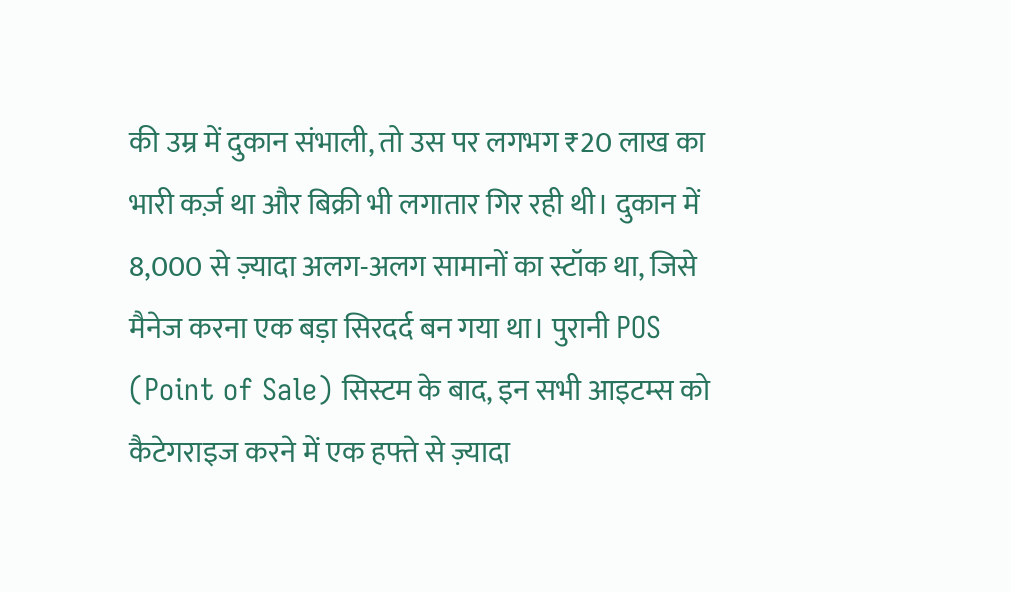की उम्र में दुकान संभाली, तो उस पर लगभग ₹20 लाख का भारी कर्ज़ था और बिक्री भी लगातार गिर रही थी। दुकान में 8,000 से ज़्यादा अलग-अलग सामानों का स्टॉक था, जिसे मैनेज करना एक बड़ा सिरदर्द बन गया था। पुरानी POS (Point of Sale) सिस्टम के बाद, इन सभी आइटम्स को कैटेगराइज करने में एक हफ्ते से ज़्यादा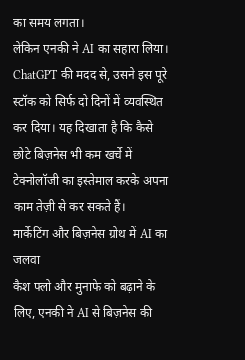का समय लगता।
लेकिन एनकी ने AI का सहारा लिया। ChatGPT की मदद से, उसने इस पूरे स्टॉक को सिर्फ दो दिनों में व्यवस्थित कर दिया। यह दिखाता है कि कैसे छोटे बिज़नेस भी कम खर्चे में टेक्नोलॉजी का इस्तेमाल करके अपना काम तेज़ी से कर सकते हैं।
मार्केटिंग और बिज़नेस ग्रोथ में AI का जलवा
कैश फ्लो और मुनाफे को बढ़ाने के लिए, एनकी ने AI से बिज़नेस की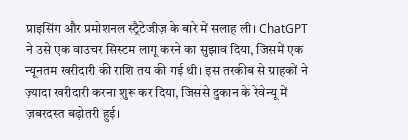प्राइसिंग और प्रमोशनल स्ट्रैटेजीज़ के बारे में सलाह ली। ChatGPT ने उसे एक वाउचर सिस्टम लागू करने का सुझाव दिया, जिसमें एक न्यूनतम खरीदारी की राशि तय की गई थी। इस तरकीब से ग्राहकों ने ज़्यादा खरीदारी करना शुरू कर दिया, जिससे दुकान के रेवेन्यू में ज़बरदस्त बढ़ोतरी हुई।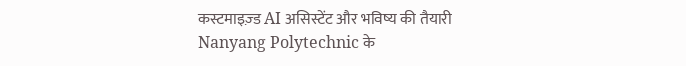कस्टमाइज़्ड AI असिस्टेंट और भविष्य की तैयारी
Nanyang Polytechnic के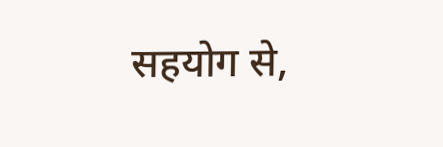सहयोग से,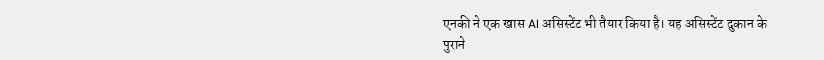एनकी ने एक खास AI असिस्टेंट भी तैयार किया है। यह असिस्टेंट दुकान के पुराने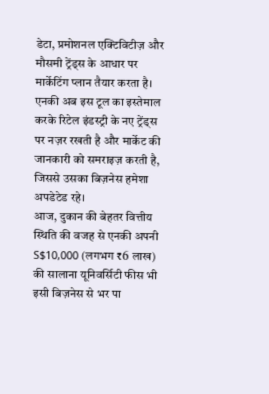डेटा, प्रमोशनल एक्टिविटीज़ और मौसमी ट्रेंड्स के आधार पर मार्केटिंग प्लान तैयार करता है। एनकी अब इस टूल का इस्तेमाल करके रिटेल इंडस्ट्री के नए ट्रेंड्स पर नज़र रखती है और मार्केट की जानकारी को समराइज़ करती है, जिससे उसका बिज़नेस हमेशा अपडेटेड रहे।
आज, दुकान की बेहतर वित्तीय स्थिति की वजह से एनकी अपनी S$10,000 (लगभग ₹6 लाख) की सालाना यूनिवर्सिटी फीस भी इसी बिज़नेस से भर पा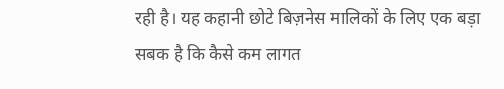रही है। यह कहानी छोटे बिज़नेस मालिकों के लिए एक बड़ा सबक है कि कैसे कम लागत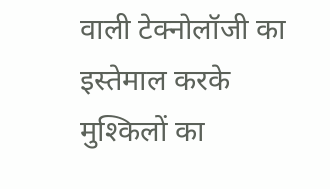वाली टेक्नोलॉजी का इस्तेमाल करके मुश्किलों का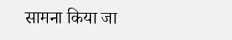सामना किया जा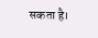सकता है।